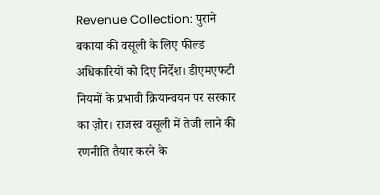Revenue Collection: पुराने बकाया की वसूली के लिए फील्ड अधिकारियों को दिए निर्देश। डीएमएफटी नियमों के प्रभावी क्रियान्वयन पर सरकार का ज़ोर। राजस्व वसूली में तेजी लाने की रणनीति तैयार करने के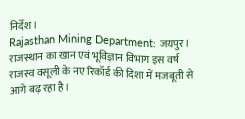निर्देश।
Rajasthan Mining Department: जयपुर। राजस्थान का खान एवं भूविज्ञान विभाग इस वर्ष राजस्व वसूली के नए रिकॉर्ड की दिशा में मजबूती से आगे बढ़ रहा है।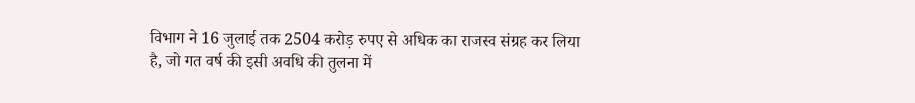विभाग ने 16 जुलाई तक 2504 करोड़ रुपए से अधिक का राजस्व संग्रह कर लिया है, जो गत वर्ष की इसी अवधि की तुलना में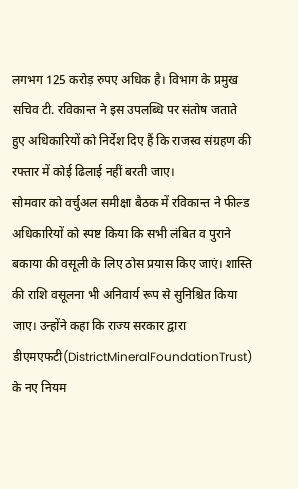लगभग 125 करोड़ रुपए अधिक है। विभाग के प्रमुख सचिव टी. रविकान्त ने इस उपलब्धि पर संतोष जताते हुए अधिकारियों को निर्देश दिए हैं कि राजस्व संग्रहण की रफ्तार में कोई ढिलाई नहीं बरती जाए।
सोमवार को वर्चुअल समीक्षा बैठक में रविकान्त ने फील्ड अधिकारियों को स्पष्ट किया कि सभी लंबित व पुराने बकाया की वसूली के लिए ठोस प्रयास किए जाएं। शास्ति की राशि वसूलना भी अनिवार्य रूप से सुनिश्चित किया जाए। उन्होंने कहा कि राज्य सरकार द्वारा डीएमएफटी(DistrictMineralFoundationTrust) के नए नियम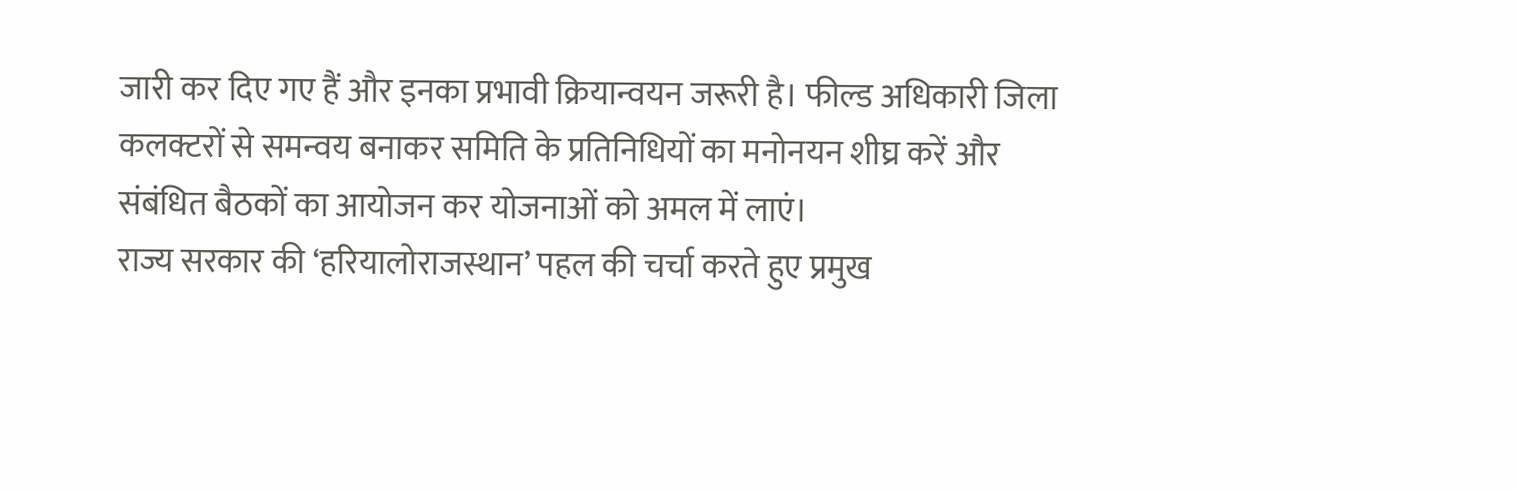जारी कर दिए गए हैं और इनका प्रभावी क्रियान्वयन जरूरी है। फील्ड अधिकारी जिला कलक्टरों से समन्वय बनाकर समिति के प्रतिनिधियों का मनोनयन शीघ्र करें और संबंधित बैठकों का आयोजन कर योजनाओं को अमल में लाएं।
राज्य सरकार की ‘हरियालोराजस्थान’ पहल की चर्चा करते हुए प्रमुख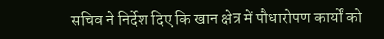सचिव ने निर्देश दिए कि खान क्षेत्र में पौधारोपण कार्यों को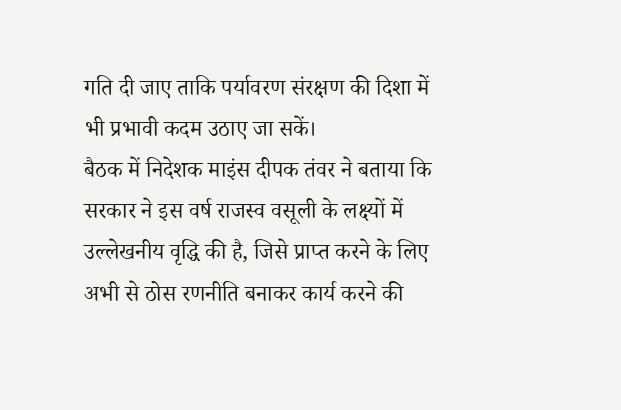गति दी जाए ताकि पर्यावरण संरक्षण की दिशा में भी प्रभावी कदम उठाए जा सकें।
बैठक में निदेशक माइंस दीपक तंवर ने बताया कि सरकार ने इस वर्ष राजस्व वसूली के लक्ष्यों में उल्लेखनीय वृद्धि की है, जिसे प्राप्त करने के लिए अभी से ठोस रणनीति बनाकर कार्य करने की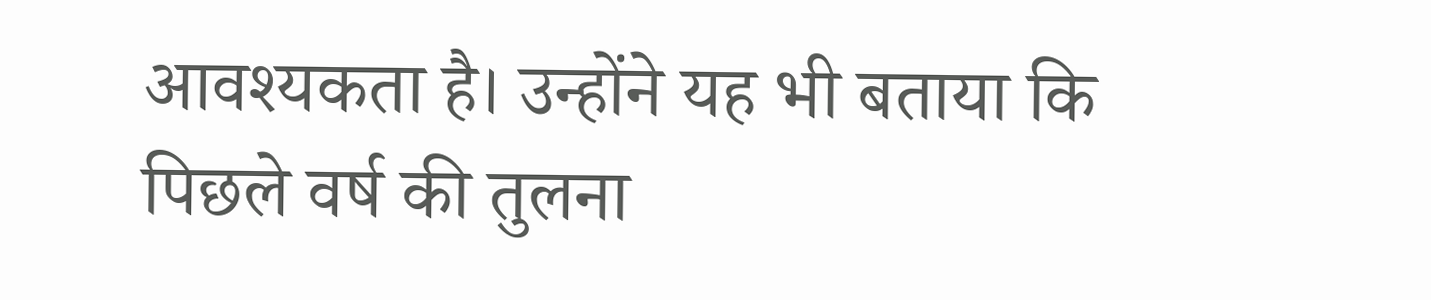आवश्यकता है। उन्होंने यह भी बताया कि पिछले वर्ष की तुलना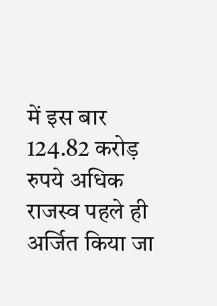में इस बार 124.82 करोड़ रुपये अधिक राजस्व पहले ही अर्जित किया जा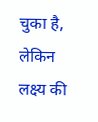चुका है, लेकिन लक्ष्य की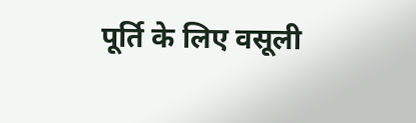पूर्ति के लिए वसूली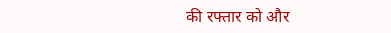की रफ्तार को और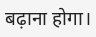बढ़ाना होगा।